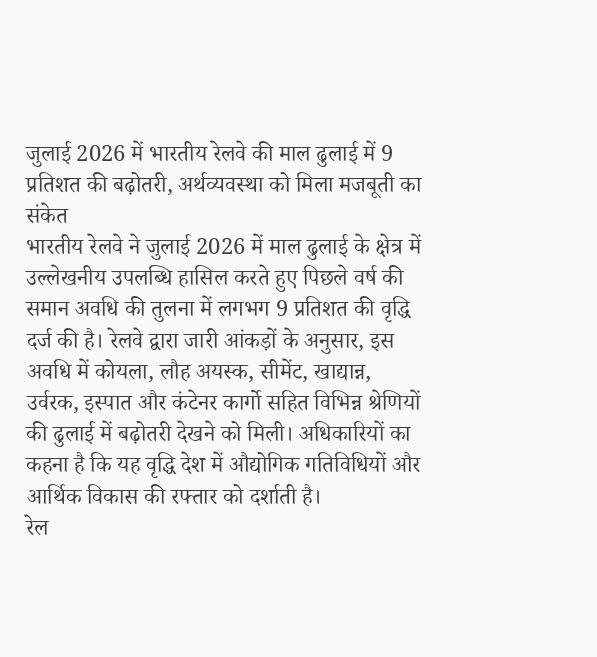जुलाई 2026 में भारतीय रेलवे की माल ढुलाई में 9 प्रतिशत की बढ़ोतरी, अर्थव्यवस्था को मिला मजबूती का संकेत
भारतीय रेलवे ने जुलाई 2026 में माल ढुलाई के क्षेत्र में उल्लेखनीय उपलब्धि हासिल करते हुए पिछले वर्ष की समान अवधि की तुलना में लगभग 9 प्रतिशत की वृद्धि दर्ज की है। रेलवे द्वारा जारी आंकड़ों के अनुसार, इस अवधि में कोयला, लौह अयस्क, सीमेंट, खाद्यान्न, उर्वरक, इस्पात और कंटेनर कार्गो सहित विभिन्न श्रेणियों की ढुलाई में बढ़ोतरी देखने को मिली। अधिकारियों का कहना है कि यह वृद्धि देश में औद्योगिक गतिविधियों और आर्थिक विकास की रफ्तार को दर्शाती है।
रेल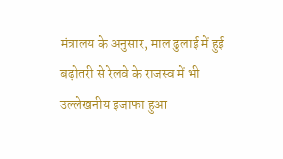मंत्रालय के अनुसार, माल ढुलाई में हुई बढ़ोतरी से रेलवे के राजस्व में भी उल्लेखनीय इजाफा हुआ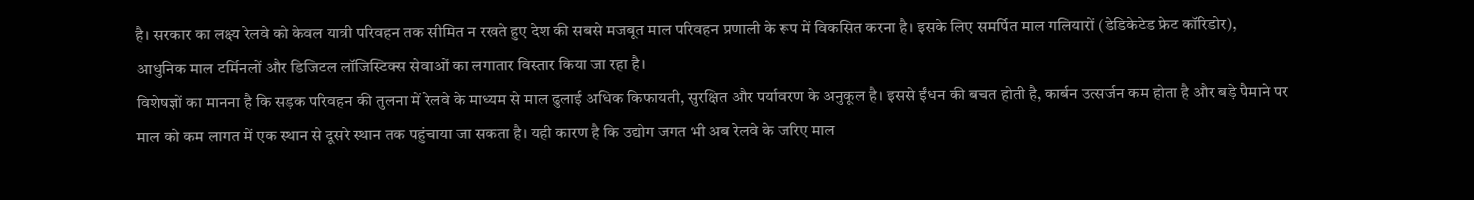है। सरकार का लक्ष्य रेलवे को केवल यात्री परिवहन तक सीमित न रखते हुए देश की सबसे मजबूत माल परिवहन प्रणाली के रूप में विकसित करना है। इसके लिए समर्पित माल गलियारों (डेडिकेटेड फ्रेट कॉरिडोर), आधुनिक माल टर्मिनलों और डिजिटल लॉजिस्टिक्स सेवाओं का लगातार विस्तार किया जा रहा है।
विशेषज्ञों का मानना है कि सड़क परिवहन की तुलना में रेलवे के माध्यम से माल ढुलाई अधिक किफायती, सुरक्षित और पर्यावरण के अनुकूल है। इससे ईंधन की बचत होती है, कार्बन उत्सर्जन कम होता है और बड़े पैमाने पर माल को कम लागत में एक स्थान से दूसरे स्थान तक पहुंचाया जा सकता है। यही कारण है कि उद्योग जगत भी अब रेलवे के जरिए माल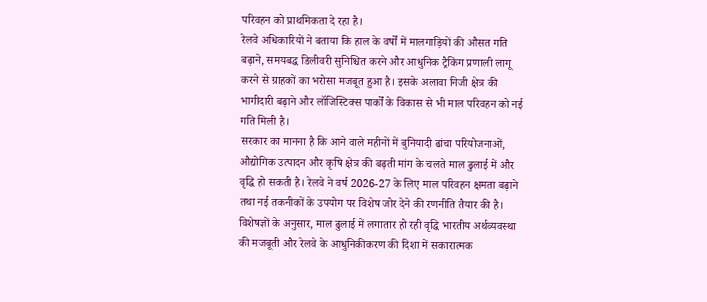परिवहन को प्राथमिकता दे रहा है।
रेलवे अधिकारियों ने बताया कि हाल के वर्षों में मालगाड़ियों की औसत गति बढ़ाने, समयबद्ध डिलीवरी सुनिश्चित करने और आधुनिक ट्रैकिंग प्रणाली लागू करने से ग्राहकों का भरोसा मजबूत हुआ है। इसके अलावा निजी क्षेत्र की भागीदारी बढ़ाने और लॉजिस्टिक्स पार्कों के विकास से भी माल परिवहन को नई गति मिली है।
सरकार का मानना है कि आने वाले महीनों में बुनियादी ढांचा परियोजनाओं, औद्योगिक उत्पादन और कृषि क्षेत्र की बढ़ती मांग के चलते माल ढुलाई में और वृद्धि हो सकती है। रेलवे ने वर्ष 2026-27 के लिए माल परिवहन क्षमता बढ़ाने तथा नई तकनीकों के उपयोग पर विशेष जोर देने की रणनीति तैयार की है। विशेषज्ञों के अनुसार, माल ढुलाई में लगातार हो रही वृद्धि भारतीय अर्थव्यवस्था की मजबूती और रेलवे के आधुनिकीकरण की दिशा में सकारात्मक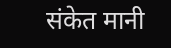संकेत मानी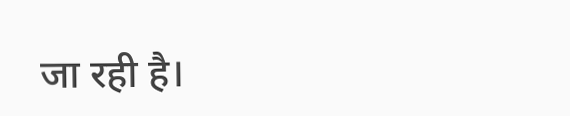जा रही है।